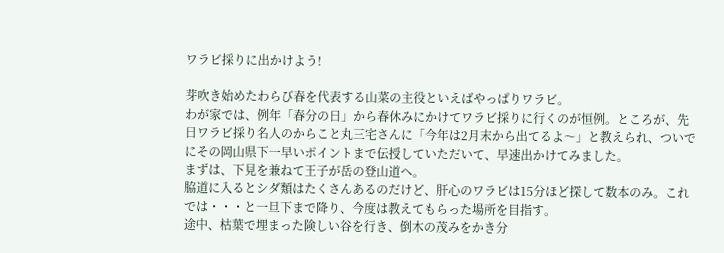ワラビ採りに出かけよう!

芽吹き始めたわらび春を代表する山菜の主役といえばやっぱりワラビ。
わが家では、例年「春分の日」から春休みにかけてワラビ採りに行くのが恒例。ところが、先日ワラビ採り名人のからこと丸三宅さんに「今年は2月末から出てるよ〜」と教えられ、ついでにその岡山県下一早いポイントまで伝授していただいて、早速出かけてみました。
まずは、下見を兼ねて王子が岳の登山道へ。
脇道に入るとシダ類はたくさんあるのだけど、肝心のワラビは15分ほど探して数本のみ。これでは・・・と一旦下まで降り、今度は教えてもらった場所を目指す。
途中、枯葉で埋まった険しい谷を行き、倒木の茂みをかき分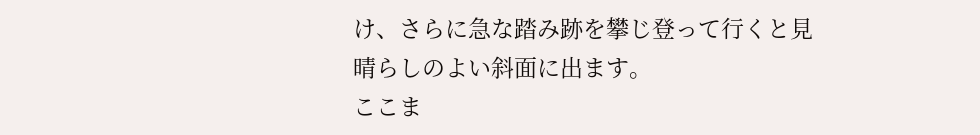け、さらに急な踏み跡を攀じ登って行くと見晴らしのよい斜面に出ます。
ここま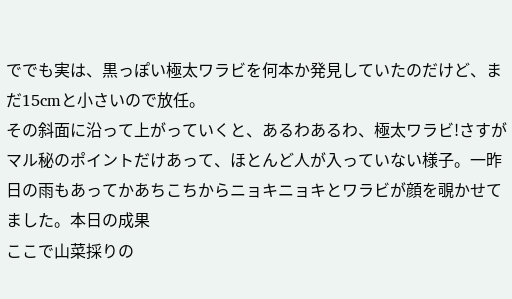ででも実は、黒っぽい極太ワラビを何本か発見していたのだけど、まだ15cmと小さいので放任。
その斜面に沿って上がっていくと、あるわあるわ、極太ワラビ!さすがマル秘のポイントだけあって、ほとんど人が入っていない様子。一昨日の雨もあってかあちこちからニョキニョキとワラビが顔を覗かせてました。本日の成果
ここで山菜採りの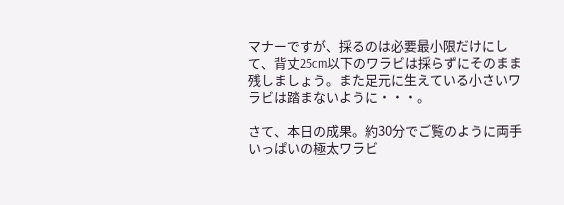マナーですが、採るのは必要最小限だけにして、背丈25cm以下のワラビは採らずにそのまま残しましょう。また足元に生えている小さいワラビは踏まないように・・・。

さて、本日の成果。約30分でご覧のように両手いっぱいの極太ワラビ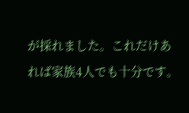が採れました。これだけあれば家族4人でも十分です。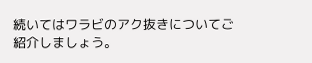続いてはワラビのアク抜きについてご紹介しましょう。